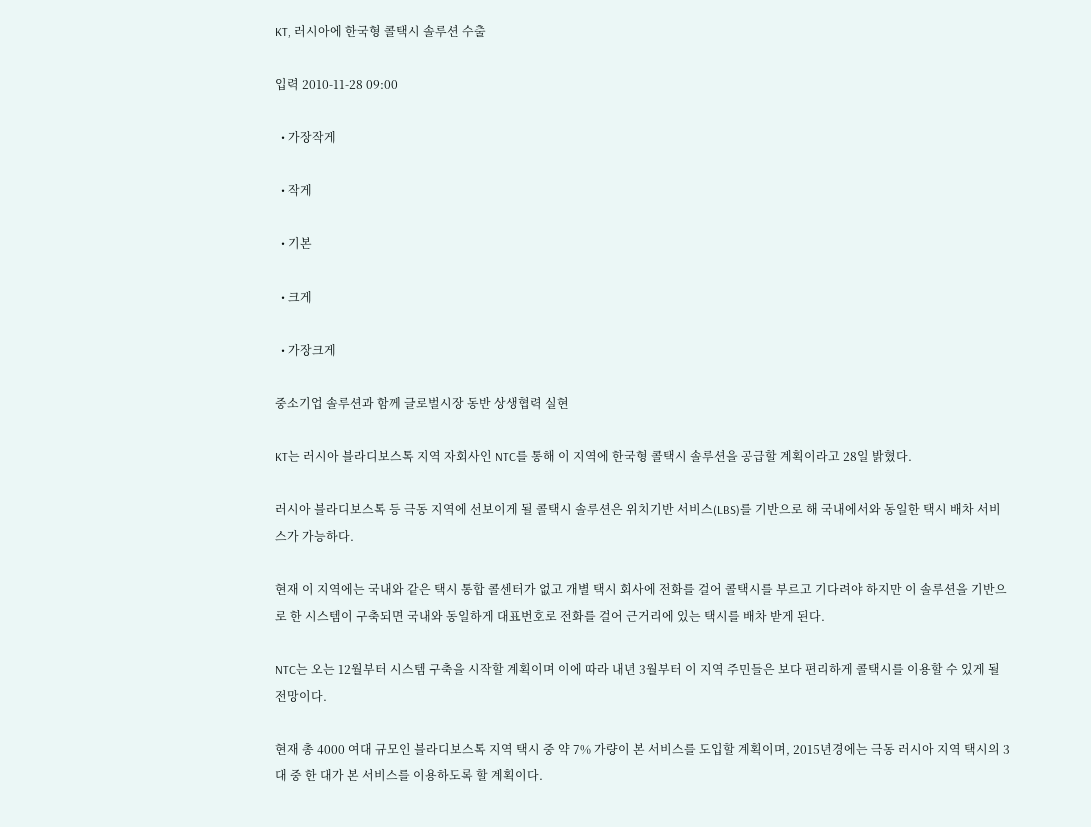KT, 러시아에 한국형 콜택시 솔루션 수출

입력 2010-11-28 09:00

  • 가장작게

  • 작게

  • 기본

  • 크게

  • 가장크게

중소기업 솔루션과 함께 글로벌시장 동반 상생협력 실현

KT는 러시아 블라디보스톡 지역 자회사인 NTC를 통해 이 지역에 한국형 콜택시 솔루션을 공급할 계획이라고 28일 밝혔다.

러시아 블라디보스톡 등 극동 지역에 선보이게 될 콜택시 솔루션은 위치기반 서비스(LBS)를 기반으로 해 국내에서와 동일한 택시 배차 서비스가 가능하다.

현재 이 지역에는 국내와 같은 택시 통합 콜센터가 없고 개별 택시 회사에 전화를 걸어 콜택시를 부르고 기다려야 하지만 이 솔루션을 기반으로 한 시스템이 구축되면 국내와 동일하게 대표번호로 전화를 걸어 근거리에 있는 택시를 배차 받게 된다.

NTC는 오는 12월부터 시스템 구축을 시작할 계획이며 이에 따라 내년 3월부터 이 지역 주민들은 보다 편리하게 콜택시를 이용할 수 있게 될 전망이다.

현재 총 4000 여대 규모인 블라디보스톡 지역 택시 중 약 7% 가량이 본 서비스를 도입할 계획이며, 2015년경에는 극동 러시아 지역 택시의 3대 중 한 대가 본 서비스를 이용하도록 할 계획이다.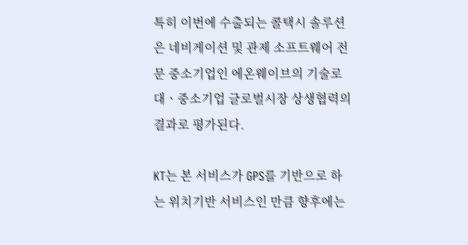특히 이번에 수출되는 콜택시 솔루션은 네비게이션 및 관제 소프트웨어 전문 중소기업인 에온웨이브의 기술로 대ㆍ중소기업 글로벌시장 상생협력의 결과로 평가된다.

KT는 본 서비스가 GPS를 기반으로 하는 위치기반 서비스인 만큼 향후에는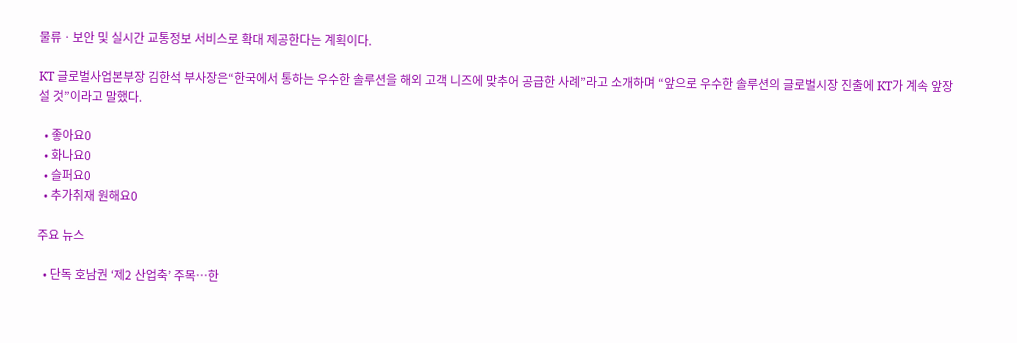물류ㆍ보안 및 실시간 교통정보 서비스로 확대 제공한다는 계획이다.

KT 글로벌사업본부장 김한석 부사장은“한국에서 통하는 우수한 솔루션을 해외 고객 니즈에 맞추어 공급한 사례”라고 소개하며 “앞으로 우수한 솔루션의 글로벌시장 진출에 KT가 계속 앞장설 것”이라고 말했다.

  • 좋아요0
  • 화나요0
  • 슬퍼요0
  • 추가취재 원해요0

주요 뉴스

  • 단독 호남권 ‘제2 산업축’ 주목…한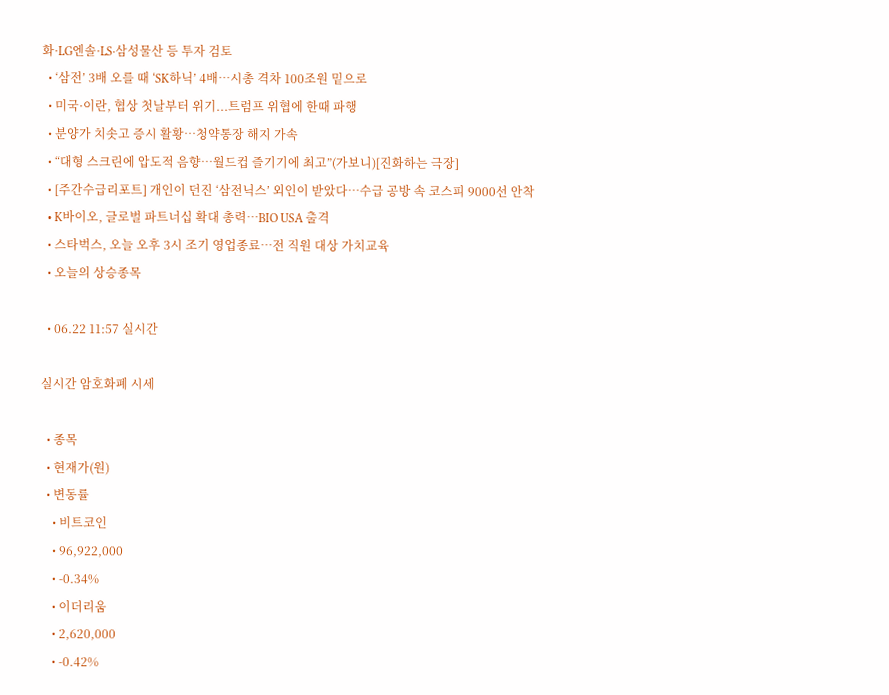화·LG엔솔·LS·삼성물산 등 투자 검토
  • ‘삼전’ 3배 오를 때 ‘SK하닉’ 4배…시총 격차 100조원 밑으로
  • 미국·이란, 협상 첫날부터 위기...트럼프 위협에 한때 파행
  • 분양가 치솟고 증시 활황⋯청약통장 해지 가속
  • “대형 스크린에 압도적 음향…월드컵 즐기기에 최고”(가보니)[진화하는 극장]
  • [주간수급리포트] 개인이 던진 ‘삼전닉스’ 외인이 받았다⋯수급 공방 속 코스피 9000선 안착
  • K바이오, 글로벌 파트너십 확대 총력…BIO USA 출격
  • 스타벅스, 오늘 오후 3시 조기 영업종료⋯전 직원 대상 가치교육
  • 오늘의 상승종목

  • 06.22 11:57 실시간

실시간 암호화폐 시세

  • 종목
  • 현재가(원)
  • 변동률
    • 비트코인
    • 96,922,000
    • -0.34%
    • 이더리움
    • 2,620,000
    • -0.42%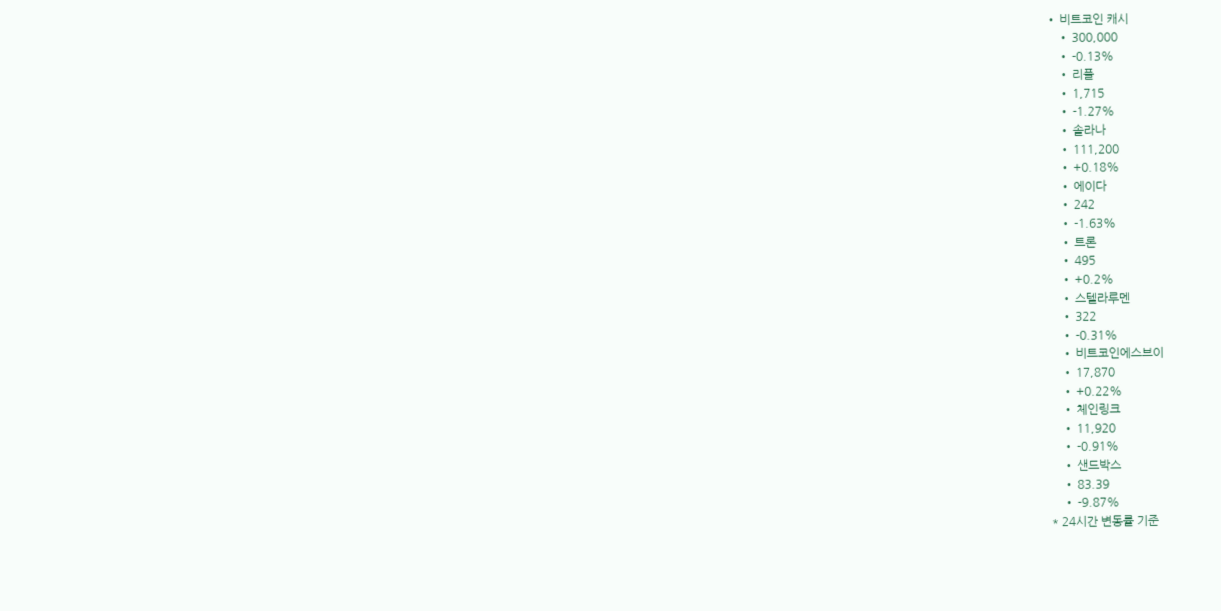• 비트코인 캐시
    • 300,000
    • -0.13%
    • 리플
    • 1,715
    • -1.27%
    • 솔라나
    • 111,200
    • +0.18%
    • 에이다
    • 242
    • -1.63%
    • 트론
    • 495
    • +0.2%
    • 스텔라루멘
    • 322
    • -0.31%
    • 비트코인에스브이
    • 17,870
    • +0.22%
    • 체인링크
    • 11,920
    • -0.91%
    • 샌드박스
    • 83.39
    • -9.87%
* 24시간 변동률 기준